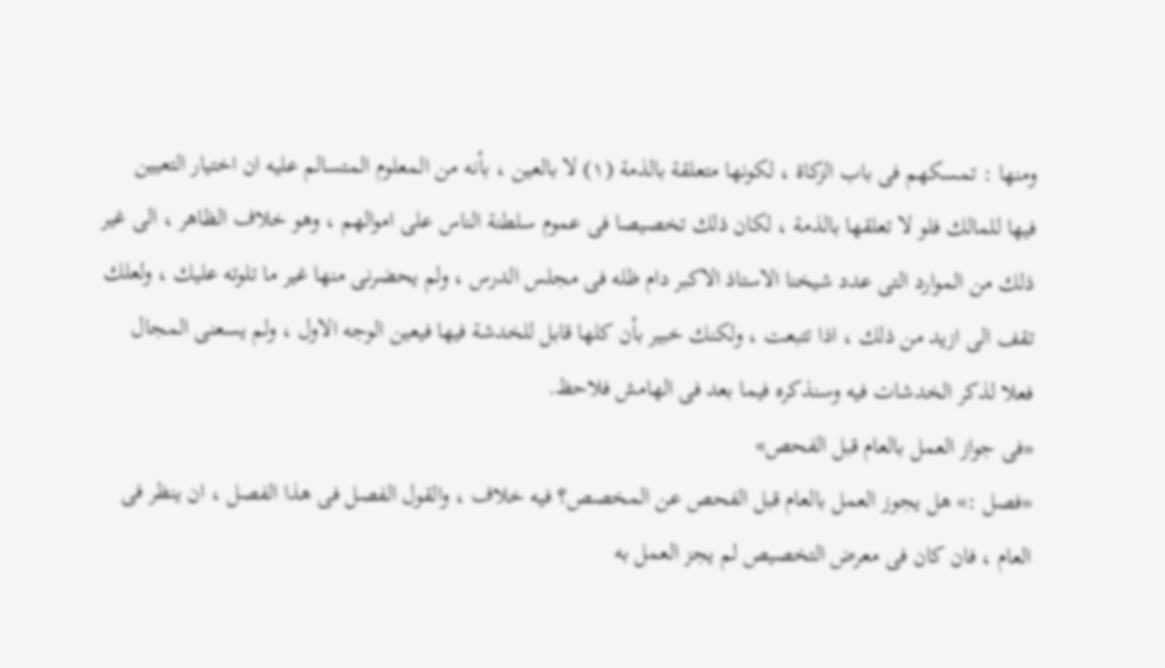ومنها : تمسكهم فى باب الزكاة ، لكونها متعلقة بالذمة (١) لا بالعين ، بأنه من المعلوم المتسالم عليه ان اختيار التعيين فيها للمالك فلو لا تعلقها بالذمة ، لكان ذلك تخصيصا فى عموم سلطنة الناس على اموالهم ، وهو خلاف الظاهر ، الى غير ذلك من الموارد التى عدد شيخنا الاستاذ الاكبر دام ظله فى مجلس الدرس ، ولم يحضرنى منها غير ما تلوته عليك ، ولعلك تقف الى ازيد من ذلك ، اذا تتبعت ، ولكنك خبير بأن كلها قابل للخدشة فيها فيعين الوجه الاول ، ولم يسعنى المجال فعلا لذكر الخدشات فيه وسنذكره فيما بعد فى الهامش فلاحظ.
«فى جواز العمل بالعام قبل الفحص»
«فصل :» هل يجوز العمل بالعام قبل الفحص عن المخصص؟ فيه خلاف ، والقول الفصل فى هذا الفصل ، ان ينظر فى العام ، فان كان فى معرض التخصيص لم يجز العمل به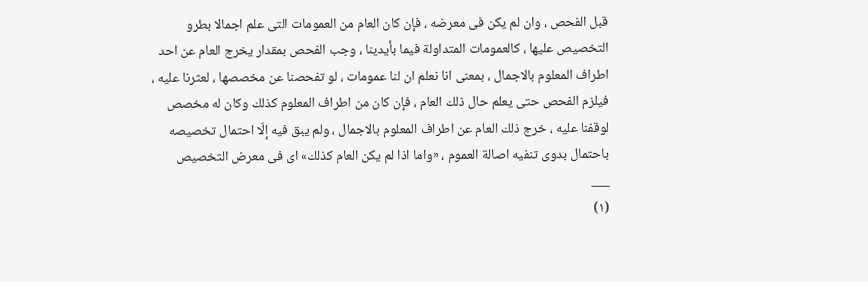قبل الفحص ، وان لم يكن فى معرضه ، فإن كان العام من العمومات التى علم اجمالا بطرو التخصيص عليها ، كالعمومات المتداولة فيما بأيدينا ، وجب الفحص بمقدار يخرج العام عن احد اطراف المعلوم بالاجمال ، بمعنى انا نعلم ان لنا عمومات ، لو تفحصنا عن مخصصها ، لعثرنا عليه ، فيلزم الفحص حتى يعلم حال ذلك العام ، فإن كان من اطراف المعلوم كذلك وكان له مخصص لوقفنا عليه ، خرج ذلك العام عن اطراف المعلوم بالاجمال ، ولم يبق فيه إلّا احتمال تخصيصه باحتمال بدوى تنفيه اصالة العموم ، «واما اذا لم يكن العام كذلك» اى فى معرض التخصيص
___
(١)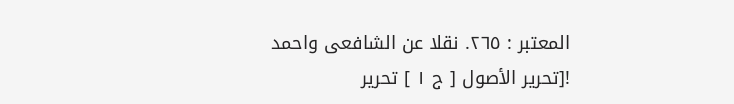المعتبر : ٢٦٥. نقلا عن الشافعى واحمد
![تحرير الأصول [ ج ١ ] تحرير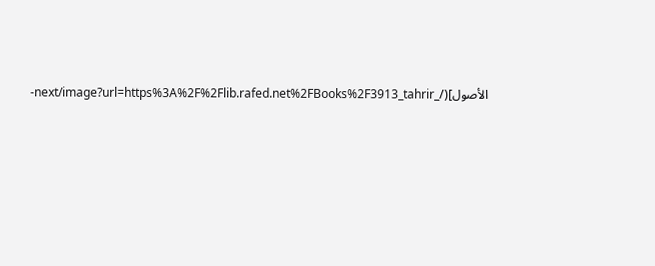الأصول](/_next/image?url=https%3A%2F%2Flib.rafed.net%2FBooks%2F3913_tahrir-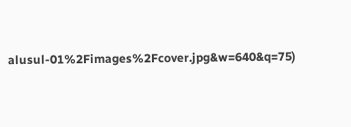alusul-01%2Fimages%2Fcover.jpg&w=640&q=75)